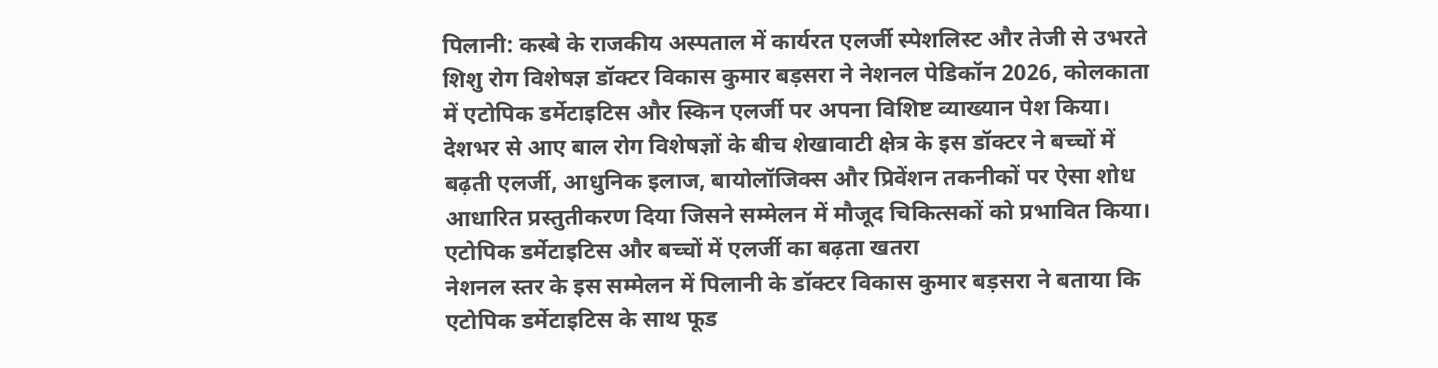पिलानी: कस्बे के राजकीय अस्पताल में कार्यरत एलर्जी स्पेशलिस्ट और तेजी से उभरते शिशु रोग विशेषज्ञ डॉक्टर विकास कुमार बड़सरा ने नेशनल पेडिकॉन 2026, कोलकाता में एटोपिक डर्मेटाइटिस और स्किन एलर्जी पर अपना विशिष्ट व्याख्यान पेश किया। देशभर से आए बाल रोग विशेषज्ञों के बीच शेखावाटी क्षेत्र के इस डॉक्टर ने बच्चों में बढ़ती एलर्जी, आधुनिक इलाज, बायोलॉजिक्स और प्रिवेंशन तकनीकों पर ऐसा शोध आधारित प्रस्तुतीकरण दिया जिसने सम्मेलन में मौजूद चिकित्सकों को प्रभावित किया।
एटोपिक डर्मेटाइटिस और बच्चों में एलर्जी का बढ़ता खतरा
नेशनल स्तर के इस सम्मेलन में पिलानी के डॉक्टर विकास कुमार बड़सरा ने बताया कि एटोपिक डर्मेटाइटिस के साथ फूड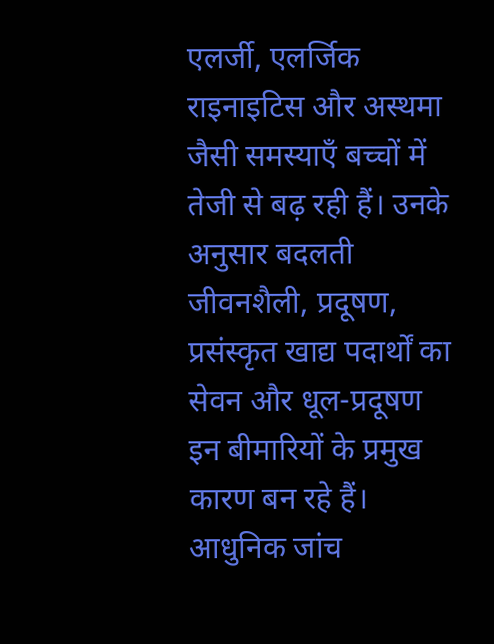एलर्जी, एलर्जिक राइनाइटिस और अस्थमा जैसी समस्याएँ बच्चों में तेजी से बढ़ रही हैं। उनके अनुसार बदलती जीवनशैली, प्रदूषण, प्रसंस्कृत खाद्य पदार्थों का सेवन और धूल-प्रदूषण इन बीमारियों के प्रमुख कारण बन रहे हैं।
आधुनिक जांच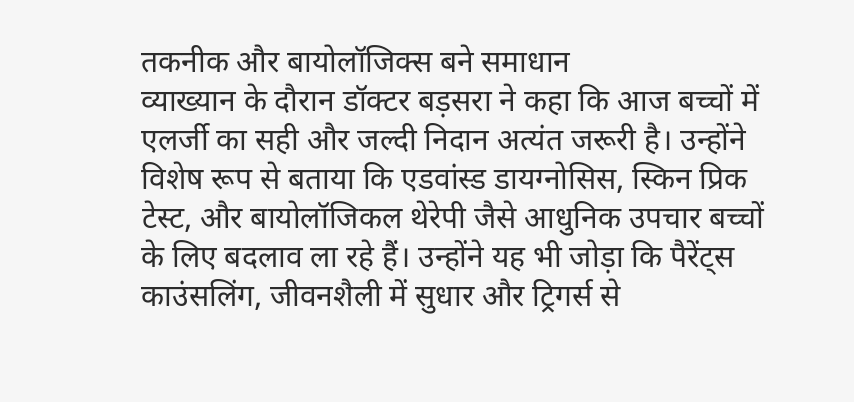तकनीक और बायोलॉजिक्स बने समाधान
व्याख्यान के दौरान डॉक्टर बड़सरा ने कहा कि आज बच्चों में एलर्जी का सही और जल्दी निदान अत्यंत जरूरी है। उन्होंने विशेष रूप से बताया कि एडवांस्ड डायग्नोसिस, स्किन प्रिक टेस्ट, और बायोलॉजिकल थेरेपी जैसे आधुनिक उपचार बच्चों के लिए बदलाव ला रहे हैं। उन्होंने यह भी जोड़ा कि पैरेंट्स काउंसलिंग, जीवनशैली में सुधार और ट्रिगर्स से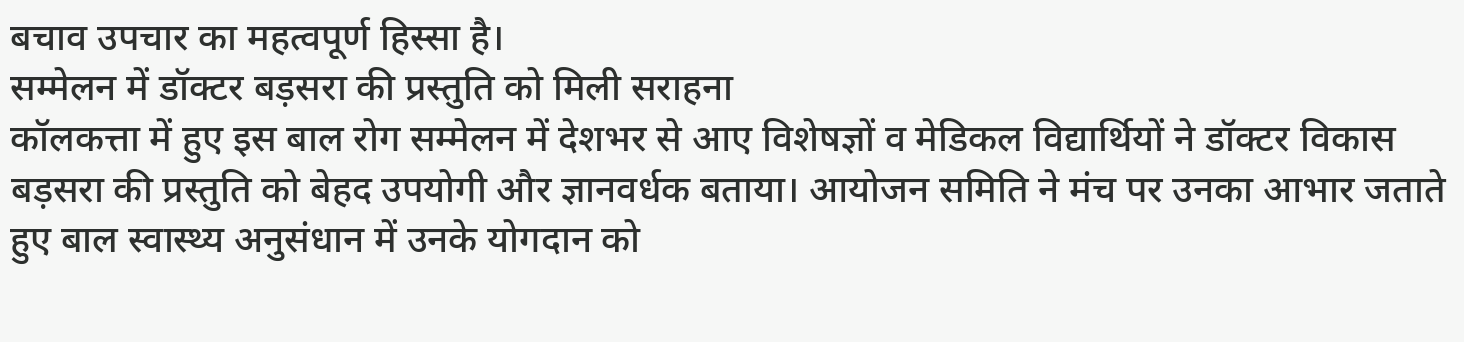बचाव उपचार का महत्वपूर्ण हिस्सा है।
सम्मेलन में डॉक्टर बड़सरा की प्रस्तुति को मिली सराहना
कॉलकत्ता में हुए इस बाल रोग सम्मेलन में देशभर से आए विशेषज्ञों व मेडिकल विद्यार्थियों ने डॉक्टर विकास बड़सरा की प्रस्तुति को बेहद उपयोगी और ज्ञानवर्धक बताया। आयोजन समिति ने मंच पर उनका आभार जताते हुए बाल स्वास्थ्य अनुसंधान में उनके योगदान को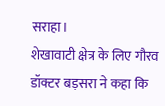सराहा।
शेखावाटी क्षेत्र के लिए गौरव
डॉक्टर बड़सरा ने कहा कि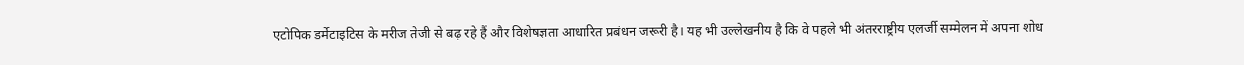एटोपिक डर्मेटाइटिस के मरीज तेजी से बढ़ रहे हैं और विशेषज्ञता आधारित प्रबंधन जरूरी है। यह भी उल्लेखनीय है कि वे पहले भी अंतरराष्ट्रीय एलर्जी सम्मेलन में अपना शोध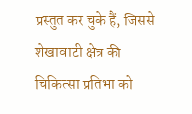प्रस्तुत कर चुके हैं, जिससे शेखावाटी क्षेत्र की चिकित्सा प्रतिभा को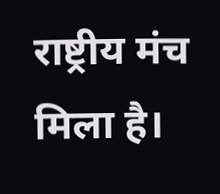राष्ट्रीय मंच मिला है।